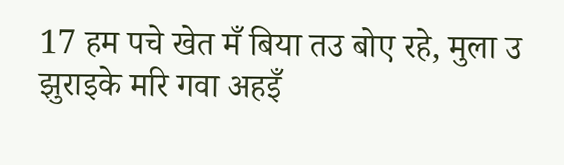17 हम पचे खेत मँ बिया तउ बोए रहे, मुला उ झुराइके मरि गवा अहइँ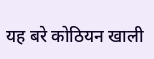यह बरे कोठियन खाली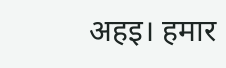अहइ। हमार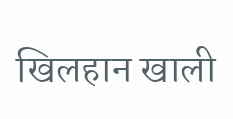खिलहान खाली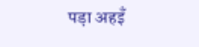पड़ा अहइँ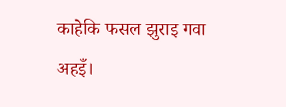काहेकि फसल झुराइ गवा अहइँ।